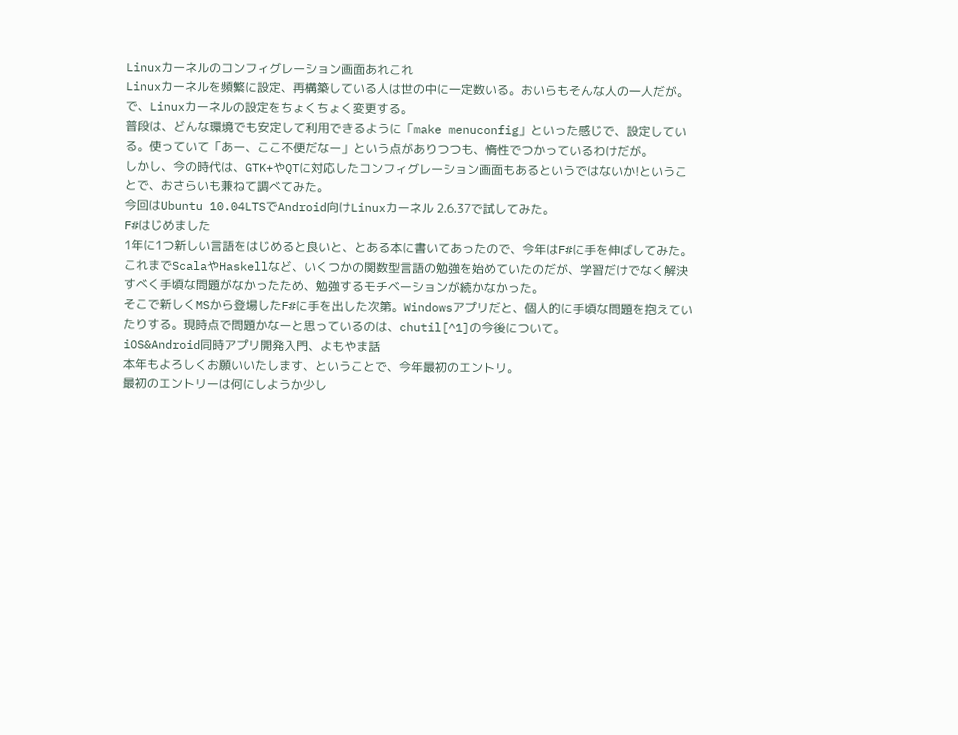Linuxカーネルのコンフィグレーション画面あれこれ
Linuxカーネルを頻繁に設定、再構築している人は世の中に一定数いる。おいらもそんな人の一人だが。で、Linuxカーネルの設定をちょくちょく変更する。
普段は、どんな環境でも安定して利用できるように「make menuconfig」といった感じで、設定している。使っていて「あー、ここ不便だなー」という点がありつつも、惰性でつかっているわけだが。
しかし、今の時代は、GTK+やQTに対応したコンフィグレーション画面もあるというではないか!ということで、おさらいも兼ねて調べてみた。
今回はUbuntu 10.04LTSでAndroid向けLinuxカーネル 2.6.37で試してみた。
F#はじめました
1年に1つ新しい言語をはじめると良いと、とある本に書いてあったので、今年はF#に手を伸ばしてみた。
これまでScalaやHaskellなど、いくつかの関数型言語の勉強を始めていたのだが、学習だけでなく解決すべく手頃な問題がなかったため、勉強するモチベーションが続かなかった。
そこで新しくMSから登場したF#に手を出した次第。Windowsアプリだと、個人的に手頃な問題を抱えていたりする。現時点で問題かなーと思っているのは、chutil[^1]の今後について。
iOS&Android同時アプリ開発入門、よもやま話
本年もよろしくお願いいたします、ということで、今年最初のエントリ。
最初のエントリーは何にしようか少し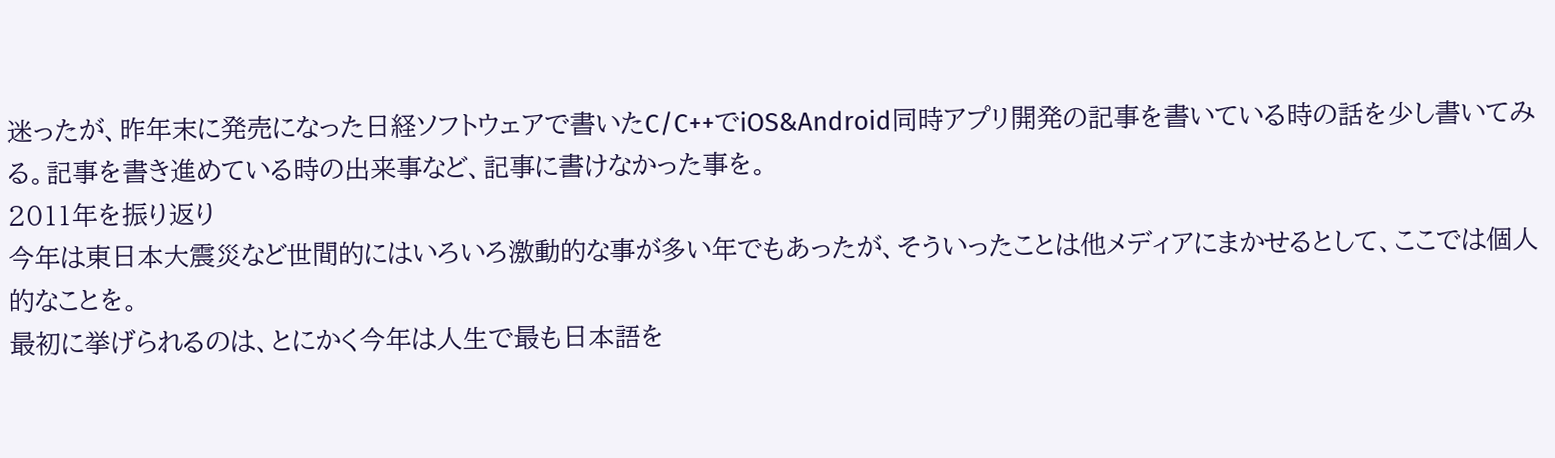迷ったが、昨年末に発売になった日経ソフトウェアで書いたC/C++でiOS&Android同時アプリ開発の記事を書いている時の話を少し書いてみる。記事を書き進めている時の出来事など、記事に書けなかった事を。
2011年を振り返り
今年は東日本大震災など世間的にはいろいろ激動的な事が多い年でもあったが、そういったことは他メディアにまかせるとして、ここでは個人的なことを。
最初に挙げられるのは、とにかく今年は人生で最も日本語を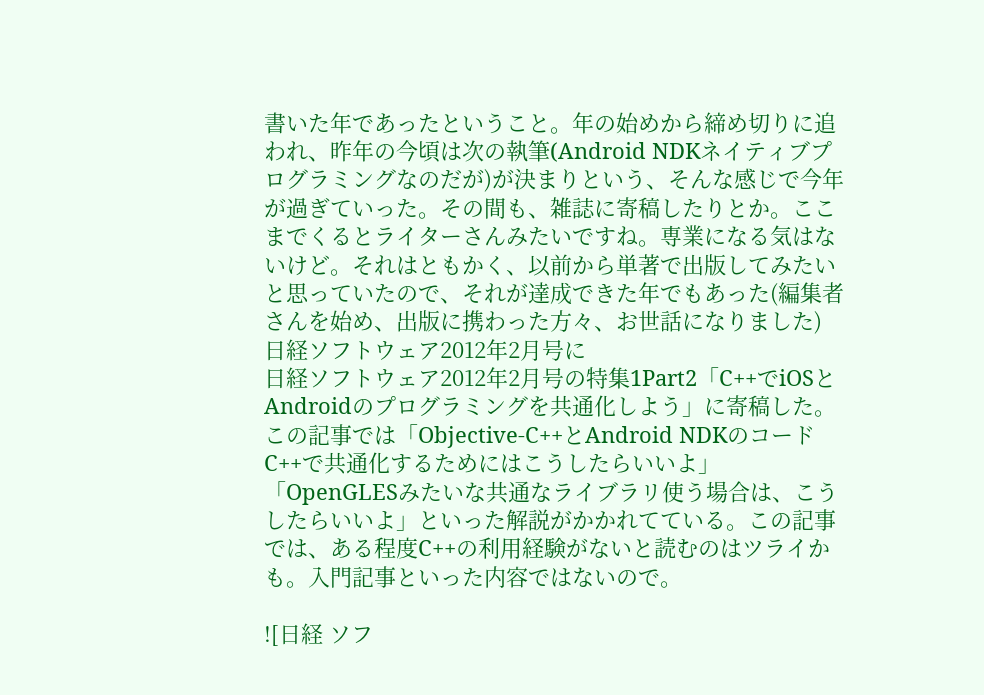書いた年であったということ。年の始めから締め切りに追われ、昨年の今頃は次の執筆(Android NDKネイティブプログラミングなのだが)が決まりという、そんな感じで今年が過ぎていった。その間も、雑誌に寄稿したりとか。ここまでくるとライターさんみたいですね。専業になる気はないけど。それはともかく、以前から単著で出版してみたいと思っていたので、それが達成できた年でもあった(編集者さんを始め、出版に携わった方々、お世話になりました)
日経ソフトウェア2012年2月号に
日経ソフトウェア2012年2月号の特集1Part2「C++でiOSとAndroidのプログラミングを共通化しよう」に寄稿した。
この記事では「Objective-C++とAndroid NDKのコードC++で共通化するためにはこうしたらいいよ」「OpenGLESみたいな共通なライブラリ使う場合は、こうしたらいいよ」といった解説がかかれてている。この記事では、ある程度C++の利用経験がないと読むのはツライかも。入門記事といった内容ではないので。

![日経 ソフ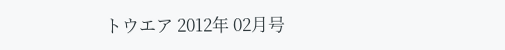トウエア 2012年 02月号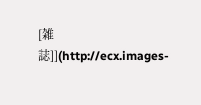[雑誌]](http://ecx.images-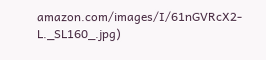amazon.com/images/I/61nGVRcX2-L._SL160_.jpg)